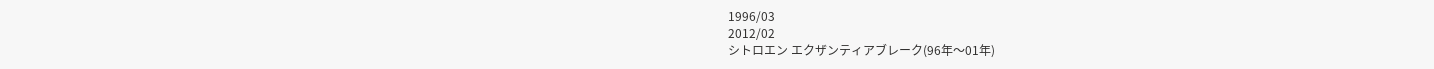1996/03
2012/02
シトロエン エクザンティアブレーク(96年〜01年)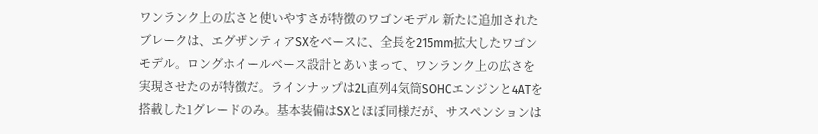ワンランク上の広さと使いやすさが特徴のワゴンモデル 新たに追加されたブレークは、エグザンティアSXをベースに、全長を215mm拡大したワゴンモデル。ロングホイールベース設計とあいまって、ワンランク上の広さを実現させたのが特徴だ。ラインナップは2L直列4気筒SOHCエンジンと4ATを搭載した1グレードのみ。基本装備はSXとほぼ同様だが、サスペンションは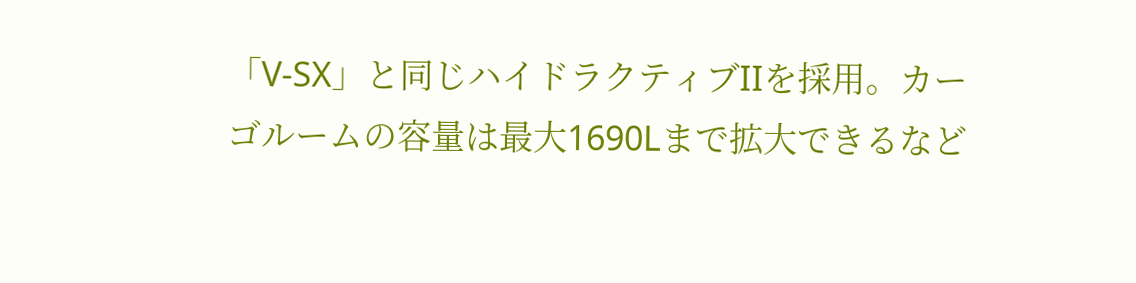「V-SX」と同じハイドラクティブIIを採用。カーゴルームの容量は最大1690Lまで拡大できるなど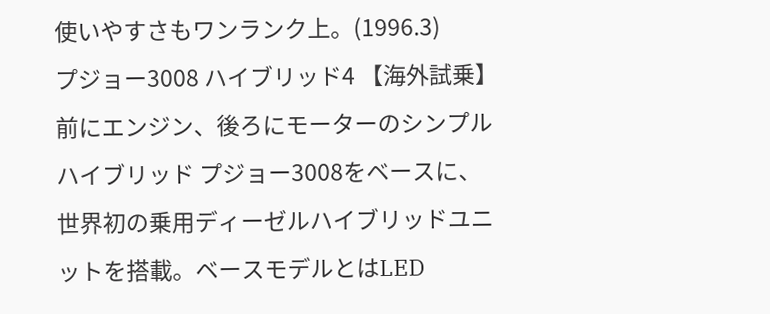使いやすさもワンランク上。(1996.3)
プジョー3008 ハイブリッド4 【海外試乗】
前にエンジン、後ろにモーターのシンプルハイブリッド プジョー3008をベースに、世界初の乗用ディーゼルハイブリッドユニットを搭載。ベースモデルとはLED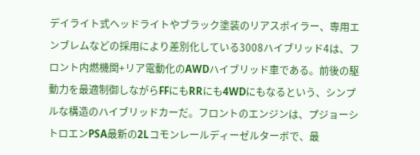デイライト式ヘッドライトやブラック塗装のリアスポイラー、専用エンブレムなどの採用により差別化している3008ハイブリッド4は、フロント内燃機関+リア電動化のAWDハイブリッド車である。前後の駆動力を最適制御しながらFFにもRRにも4WDにもなるという、シンプルな構造のハイブリッドカーだ。フロントのエンジンは、プジョーシトロエンPSA最新の2Lコモンレールディーゼルターボで、最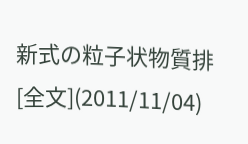新式の粒子状物質排[全文](2011/11/04)